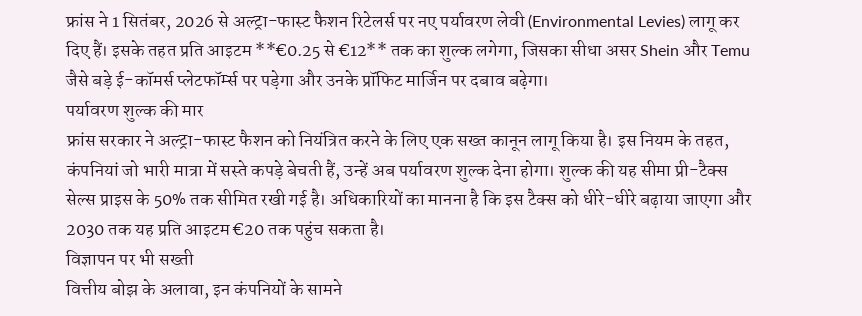फ्रांस ने 1 सितंबर, 2026 से अल्ट्रा-फास्ट फैशन रिटेलर्स पर नए पर्यावरण लेवी (Environmental Levies) लागू कर दिए हैं। इसके तहत प्रति आइटम **€0.25 से €12** तक का शुल्क लगेगा, जिसका सीधा असर Shein और Temu जैसे बड़े ई-कॉमर्स प्लेटफॉर्म्स पर पड़ेगा और उनके प्रॉफिट मार्जिन पर दबाव बढ़ेगा।
पर्यावरण शुल्क की मार
फ्रांस सरकार ने अल्ट्रा-फास्ट फैशन को नियंत्रित करने के लिए एक सख्त कानून लागू किया है। इस नियम के तहत, कंपनियां जो भारी मात्रा में सस्ते कपड़े बेचती हैं, उन्हें अब पर्यावरण शुल्क देना होगा। शुल्क की यह सीमा प्री-टैक्स सेल्स प्राइस के 50% तक सीमित रखी गई है। अधिकारियों का मानना है कि इस टैक्स को धीरे-धीरे बढ़ाया जाएगा और 2030 तक यह प्रति आइटम €20 तक पहुंच सकता है।
विज्ञापन पर भी सख्ती
वित्तीय बोझ के अलावा, इन कंपनियों के सामने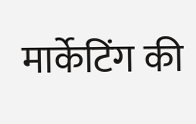मार्केटिंग की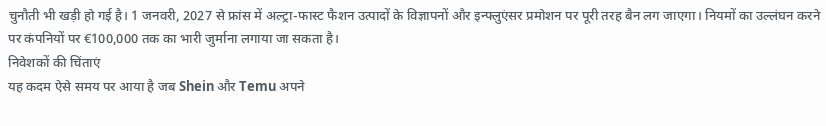चुनौती भी खड़ी हो गई है। 1 जनवरी, 2027 से फ्रांस में अल्ट्रा-फास्ट फैशन उत्पादों के विज्ञापनों और इन्फ्लुएंसर प्रमोशन पर पूरी तरह बैन लग जाएगा। नियमों का उल्लंघन करने पर कंपनियों पर €100,000 तक का भारी जुर्माना लगाया जा सकता है।
निवेशकों की चिंताएं
यह कदम ऐसे समय पर आया है जब Shein और Temu अपने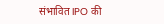संभावित IPO की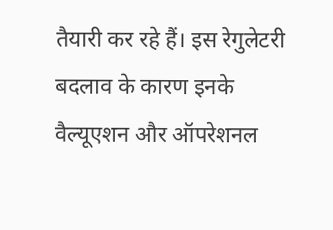तैयारी कर रहे हैं। इस रेगुलेटरी बदलाव के कारण इनके वैल्यूएशन और ऑपरेशनल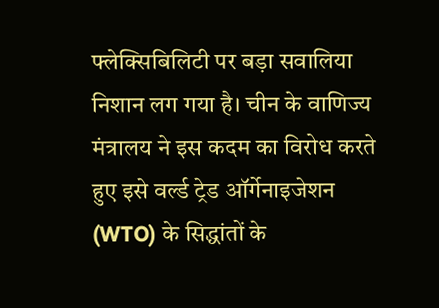फ्लेक्सिबिलिटी पर बड़ा सवालिया निशान लग गया है। चीन के वाणिज्य मंत्रालय ने इस कदम का विरोध करते हुए इसे वर्ल्ड ट्रेड ऑर्गेनाइजेशन (WTO) के सिद्धांतों के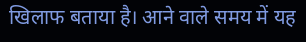खिलाफ बताया है। आने वाले समय में यह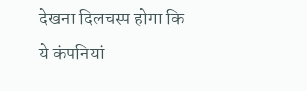देखना दिलचस्प होगा कि ये कंपनियां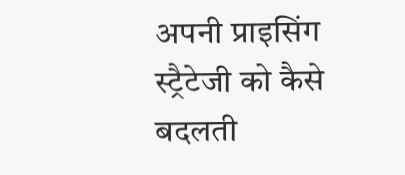अपनी प्राइसिंग स्ट्रैटेजी को कैसे बदलती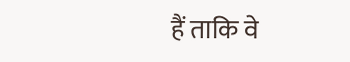हैं ताकि वे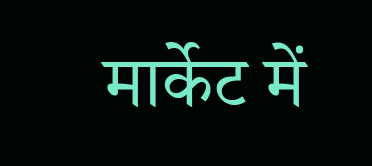मार्केट में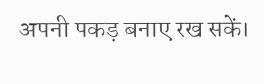अपनी पकड़ बनाए रख सकें।